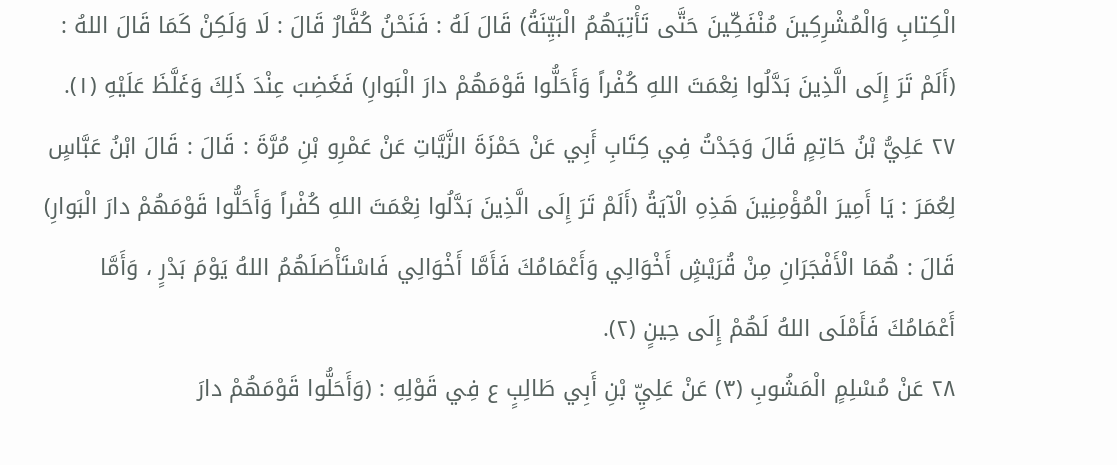الْكِتابِ وَالْمُشْرِكِينَ مُنْفَكِّينَ حَتَّى تَأْتِيَهُمُ الْبَيِّنَةُ) قَالَ لَهُ : فَنَحْنُ كُفَّارٌ قَالَ : لَا وَلَكِنْ كَمَا قَالَ اللهُ : (أَلَمْ تَرَ إِلَى الَّذِينَ بَدَّلُوا نِعْمَتَ اللهِ كُفْراً وَأَحَلُّوا قَوْمَهُمْ دارَ الْبَوارِ) فَغَضِبَ عِنْدَ ذَلِكَ وَغَلَّظَ عَلَيْهِ (١).
٢٧ عَلِيُّ بْنُ حَاتِمٍ قَالَ وَجَدْتُ فِي كِتَابِ أَبِي عَنْ حَمْزَةَ الزَّيَّاتِ عَنْ عَمْرِو بْنِ مُرَّةَ : قَالَ : قَالَ ابْنُ عَبَّاسٍ لِعُمَرَ : يَا أَمِيرَ الْمُؤْمِنِينَ هَذِهِ الْآيَةُ (أَلَمْ تَرَ إِلَى الَّذِينَ بَدَّلُوا نِعْمَتَ اللهِ كُفْراً وَأَحَلُّوا قَوْمَهُمْ دارَ الْبَوارِ) قَالَ : هُمَا الْأَفْجَرَانِ مِنْ قُرَيْشٍ أَخْوَالِي وَأَعْمَامُكَ فَأَمَّا أَخْوَالِي فَاسْتَأْصَلَهُمُ اللهُ يَوْمَ بَدْرٍ ، وَأَمَّا أَعْمَامُكَ فَأَمْلَى اللهُ لَهُمْ إِلَى حِينٍ (٢).
٢٨ عَنْ مُسْلِمٍ الْمَشُوبِ (٣) عَنْ عَلِيِّ بْنِ أَبِي طَالِبٍ ع فِي قَوْلِهِ : (وَأَحَلُّوا قَوْمَهُمْ دارَ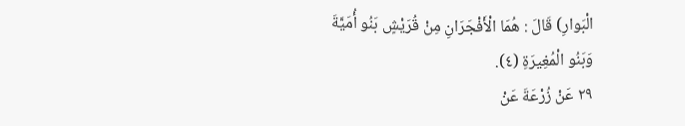الْبَوارِ) قَالَ : هُمَا الْأَفْجَرَانِ مِنْ قُرَيْشٍ بَنُو أُمَيَّةَ وَبَنُو الْمُغِيرَةِ (٤).
٢٩ عَنْ زُرْعَةَ عَنْ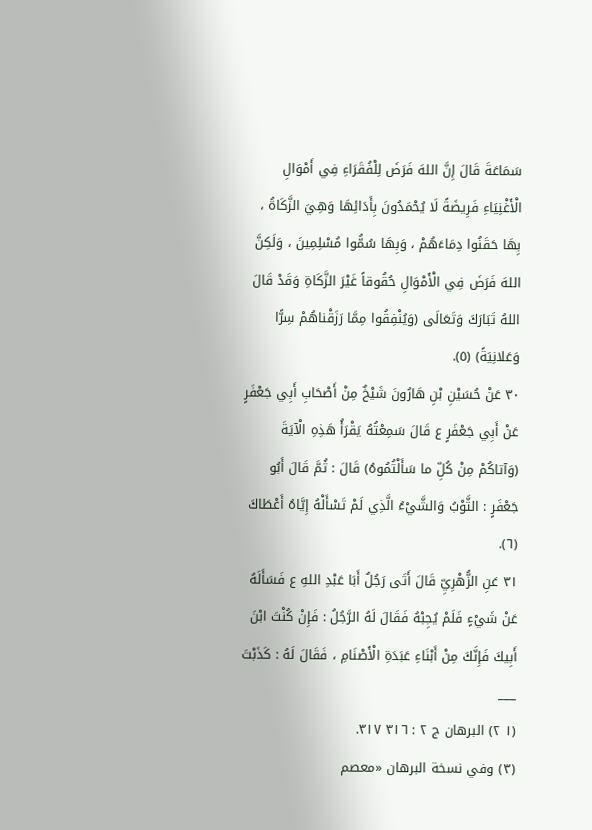سَمَاعَةَ قَالَ إِنَّ اللهَ فَرَضَ لِلْفُقَرَاءِ فِي أَمْوَالِ الْأَغْنِيَاءِ فَرِيضَةً لَا يُحْمَدُونَ بِأَدَائِهَا وَهِيَ الزَّكَاةُ ، بِهَا حَقَنُوا دِمَاءَهُمْ ، وَبِهَا سُمُّوا مُسْلِمِينَ ، وَلَكِنَّ اللهَ فَرَضَ فِي الْأَمْوَالِ حُقُوقاً غَيْرَ الزَّكَاةِ وَقَدْ قَالَ اللهُ تَبَارَكَ وَتَعَالَى (وَيُنْفِقُوا مِمَّا رَزَقْناهُمْ سِرًّا وَعَلانِيَةً) (٥).
٣٠ عَنْ حُسَيْنِ بْنِ هَارُونَ شَيْخٌ مِنْ أَصْحَابِ أَبِي جَعْفَرٍ عَنْ أَبِي جَعْفَرٍ ع قَالَ سَمِعْتُهُ يَقْرَأُ هَذِهِ الْآيَةَ (وَآتاكُمْ مِنْ كُلِّ ما سَأَلْتُمُوهُ) قَالَ : ثُمَّ قَالَ أَبُو جَعْفَرٍ : الثَّوْبُ وَالشَّيْءُ الَّذِي لَمْ تَسْأَلْهُ إِيَّاهُ أَعْطَاكَ (٦).
٣١ عَنِ الزُّهْرِيِّ قَالَ أَتَى رَجُلٌ أَبَا عَبْدِ اللهِ ع فَسَأَلَهُ عَنْ شَيْءٍ فَلَمْ يُجِبْهُ فَقَالَ لَهُ الرَّجُلُ : فَإِنْ كُنْتَ ابْنَ أَبِيكَ فَإِنَّكَ مِنْ أَبْنَاءِ عَبَدَةِ الْأَصْنَامِ ، فَقَالَ لَهُ : كَذَبْتَ
___
(١ ٢) البرهان ج ٢ : ٣١٦ ٣١٧.
(٣) وفي نسخة البرهان «معصم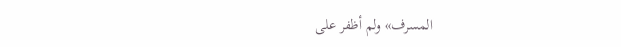المسرف» ولم أظفر على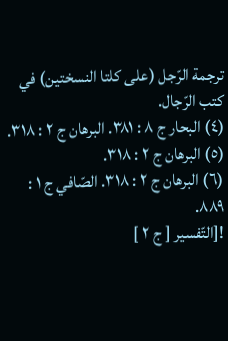ترجمة الرّجل (على كلتا النسختين) في كتب الرّجال.
(٤) البحار ج ٨ : ٣٨١. البرهان ج ٢ : ٣١٨.
(٥) البرهان ج ٢ : ٣١٨.
(٦) البرهان ج ٢ : ٣١٨. الصّافي ج ١ : ٨٨٩.
![التّفسير [ ج ٢ ]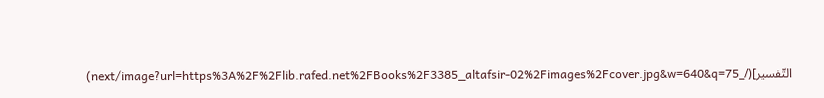التّفسير](/_next/image?url=https%3A%2F%2Flib.rafed.net%2FBooks%2F3385_altafsir-02%2Fimages%2Fcover.jpg&w=640&q=75)